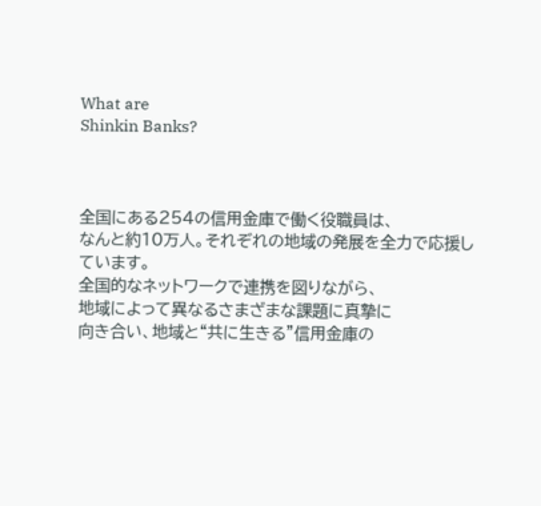What are
Shinkin Banks?



全国にある254の信用金庫で働く役職員は、
なんと約10万人。それぞれの地域の発展を全力で応援しています。
全国的なネットワークで連携を図りながら、
地域によって異なるさまざまな課題に真摯に
向き合い、地域と“共に生きる”信用金庫の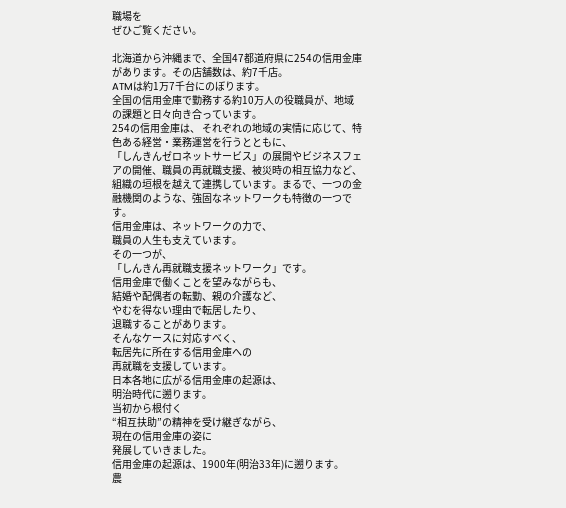職場を
ぜひご覧ください。

北海道から沖縄まで、全国47都道府県に254の信用金庫があります。その店舗数は、約7千店。
ATMは約1万7千台にのぼります。
全国の信用金庫で勤務する約10万人の役職員が、地域の課題と日々向き合っています。
254の信用金庫は、 それぞれの地域の実情に応じて、特色ある経営・業務運営を行うとともに、
「しんきんゼロネットサービス」の展開やビジネスフェアの開催、職員の再就職支援、被災時の相互協力など、組織の垣根を越えて連携しています。まるで、一つの金融機関のような、強固なネットワークも特徴の一つです。
信用金庫は、ネットワークの力で、
職員の人生も支えています。
その一つが、
「しんきん再就職支援ネットワーク」です。
信用金庫で働くことを望みながらも、
結婚や配偶者の転勤、親の介護など、
やむを得ない理由で転居したり、
退職することがあります。
そんなケースに対応すべく、
転居先に所在する信用金庫への
再就職を支援しています。
日本各地に広がる信用金庫の起源は、
明治時代に遡ります。
当初から根付く
“相互扶助”の精神を受け継ぎながら、
現在の信用金庫の姿に
発展していきました。
信用金庫の起源は、1900年(明治33年)に遡ります。
農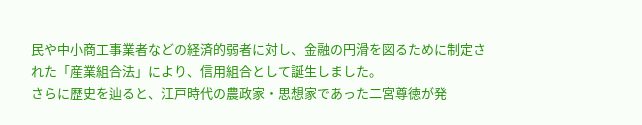民や中小商工事業者などの経済的弱者に対し、金融の円滑を図るために制定された「産業組合法」により、信用組合として誕生しました。
さらに歴史を辿ると、江戸時代の農政家・思想家であった二宮尊徳が発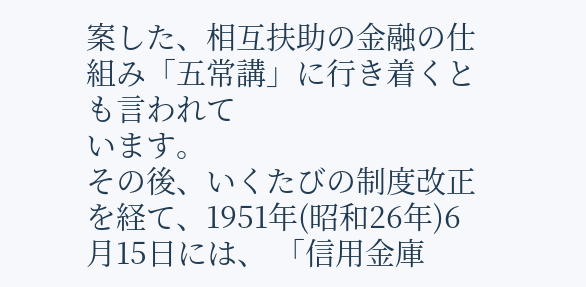案した、相互扶助の金融の仕組み「五常講」に行き着くとも言われて
います。
その後、いくたびの制度改正を経て、1951年(昭和26年)6月15日には、 「信用金庫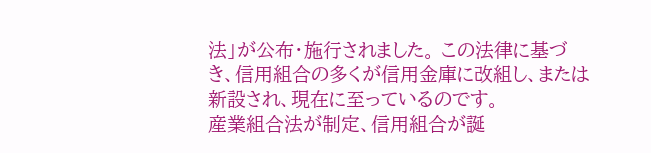法」が公布・施行されました。 この法律に基づき、信用組合の多くが信用金庫に改組し、または新設され、現在に至っているのです。
産業組合法が制定、信用組合が誕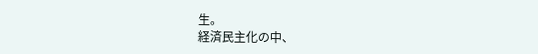生。
経済民主化の中、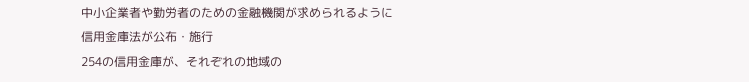中小企業者や勤労者のための金融機関が求められるように
信用金庫法が公布・施行
254の信用金庫が、それぞれの地域の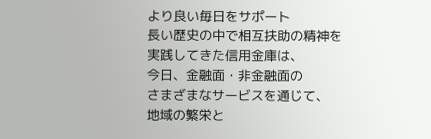より良い毎日をサポート
長い歴史の中で相互扶助の精神を
実践してきた信用金庫は、
今日、金融面・非金融面の
さまざまなサービスを通じて、
地域の繁栄と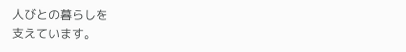人びとの暮らしを
支えています。